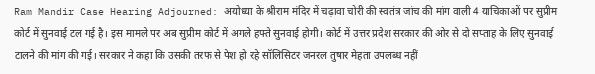Ram Mandir Case Hearing Adjourned: अयोध्या के श्रीराम मंदिर में चढ़ावा चोरी की स्वतंत्र जांच की मांग वाली 4 याचिकाओं पर सुप्रीम कोर्ट में सुनवाई टल गई है। इस मामले पर अब सुप्रीम कोर्ट में अगले हफ्ते सुनवाई होगी। कोर्ट में उत्तर प्रदेश सरकार की ओर से दो सप्ताह के लिए सुनवाई टालने की मांग की गई। सरकार ने कहा कि उसकी तरफ से पेश हो रहे सॉलिसिटर जनरल तुषार मेहता उपलब्ध नहीं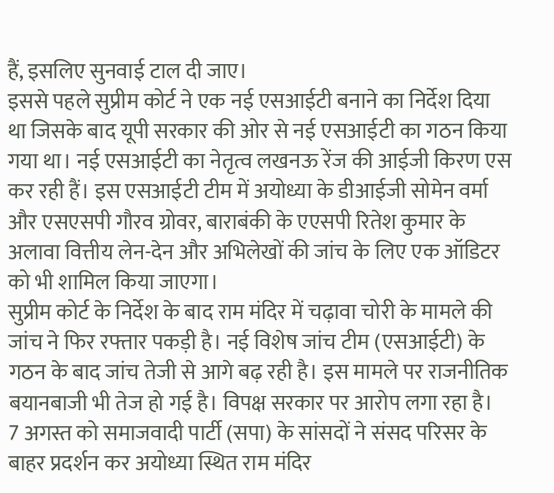हैं, इसलिए सुनवाई टाल दी जाए।
इससे पहले सुप्रीम कोर्ट ने एक नई एसआईटी बनाने का निर्देश दिया था जिसके बाद यूपी सरकार की ओर से नई एसआईटी का गठन किया गया था। नई एसआईटी का नेतृत्व लखनऊ रेंज की आईजी किरण एस कर रही हैं। इस एसआईटी टीम में अयोध्या के डीआईजी सोमेन वर्मा और एसएसपी गौरव ग्रोवर, बाराबंकी के एएसपी रितेश कुमार के अलावा वित्तीय लेन-देन और अभिलेखों की जांच के लिए एक ऑडिटर को भी शामिल किया जाएगा।
सुप्रीम कोर्ट के निर्देश के बाद राम मंदिर में चढ़ावा चोरी के मामले की जांच ने फिर रफ्तार पकड़ी है। नई विशेष जांच टीम (एसआईटी) के गठन के बाद जांच तेजी से आगे बढ़ रही है। इस मामले पर राजनीतिक बयानबाजी भी तेज हो गई है। विपक्ष सरकार पर आरोप लगा रहा है।
7 अगस्त को समाजवादी पार्टी (सपा) के सांसदों ने संसद परिसर के बाहर प्रदर्शन कर अयोध्या स्थित राम मंदिर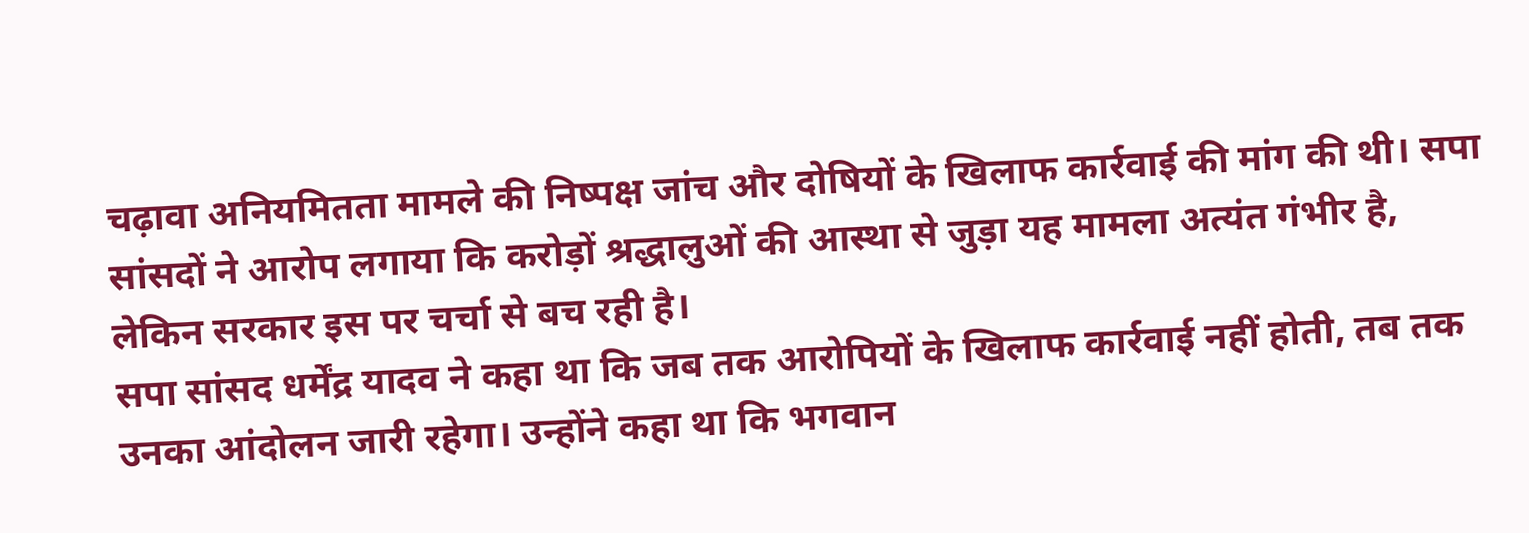चढ़ावा अनियमितता मामले की निष्पक्ष जांच और दोषियों के खिलाफ कार्रवाई की मांग की थी। सपा सांसदों ने आरोप लगाया कि करोड़ों श्रद्धालुओं की आस्था से जुड़ा यह मामला अत्यंत गंभीर है, लेकिन सरकार इस पर चर्चा से बच रही है।
सपा सांसद धर्मेंद्र यादव ने कहा था कि जब तक आरोपियों के खिलाफ कार्रवाई नहीं होती, तब तक उनका आंदोलन जारी रहेगा। उन्होंने कहा था कि भगवान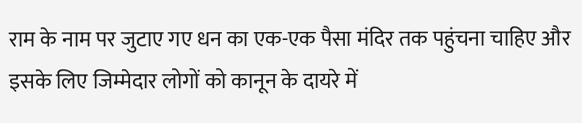राम के नाम पर जुटाए गए धन का एक-एक पैसा मंदिर तक पहुंचना चाहिए और इसके लिए जिम्मेदार लोगों को कानून के दायरे में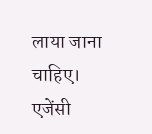लाया जाना चाहिए।
एजेंसी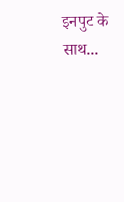इनपुट के साथ...